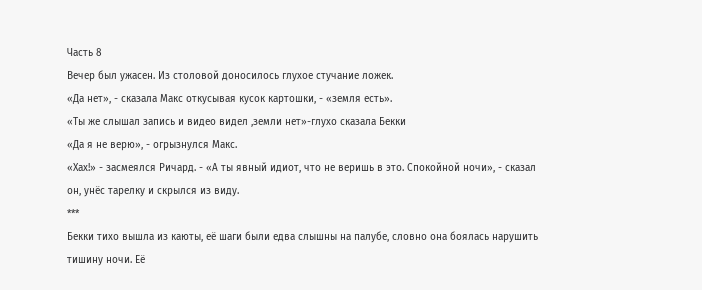Часть 8
Вечер был ужасен. Из столовой доносилось глухое стучание ложек.
«Да нет», - сказала Макс откусывая кусок картошки, - «земля есть».
«Ты же слышал запись и видео видел ,земли нет»-глухо сказала Бекки
«Да я не верю», - огрызнулся Макс.
«Хах!» - засмеялся Ричард. - «А ты явный идиот, что не веришь в это. Спокойной ночи», - сказал он, унёс тарелку и скрылся из виду.
***
Бекки тихо вышла из каюты, её шаги были едва слышны на палубе, словно она боялась нарушить тишину ночи. Её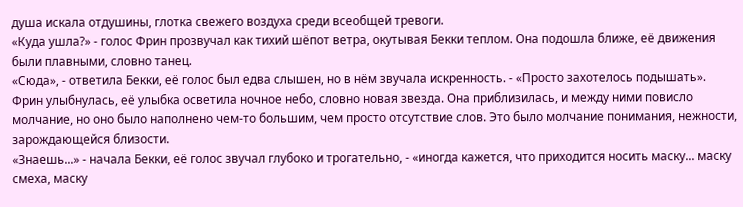душа искала отдушины, глотка свежего воздуха среди всеобщей тревоги.
«Куда ушла?» - голос Фрин прозвучал как тихий шёпот ветра, окутывая Бекки теплом. Она подошла ближе, её движения были плавными, словно танец.
«Сюда», - ответила Бекки, её голос был едва слышен, но в нём звучала искренность. - «Просто захотелось подышать».
Фрин улыбнулась, её улыбка осветила ночное небо, словно новая звезда. Она приблизилась, и между ними повисло молчание, но оно было наполнено чем-то большим, чем просто отсутствие слов. Это было молчание понимания, нежности, зарождающейся близости.
«Знаешь...» - начала Бекки, её голос звучал глубоко и трогательно, - «иногда кажется, что приходится носить маску... маску смеха, маску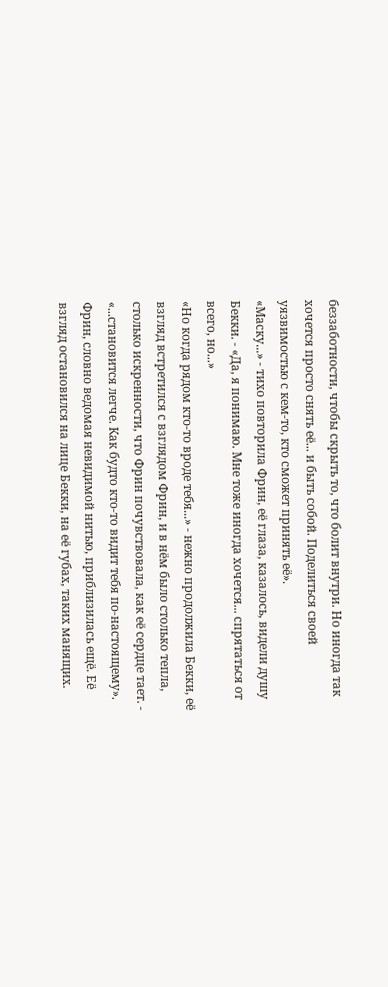беззаботности, чтобы скрыть то, что болит внутри. Но иногда так хочется просто снять её... и быть собой. Поделиться своей уязвимостью с кем-то, кто сможет принять её».
«Маску...» - тихо повторила Фрин, её глаза, казалось, видели душу Бекки. - «Да, я понимаю. Мне тоже иногда хочется... спрятаться от всего, но...»
«Но когда рядом кто-то вроде тебя...» - нежно продолжила Бекки, её взгляд встретился с взглядом Фрин, и в нём было столько тепла, столько искренности, что Фрин почувствовала, как её сердце тает. - «...становится легче. Как будто кто-то видит тебя по-настоящему».
Фрин, словно ведомая невидимой нитью, приблизилась ещё. Её взгляд остановился на лице Бекки, на её губах, таких манящих.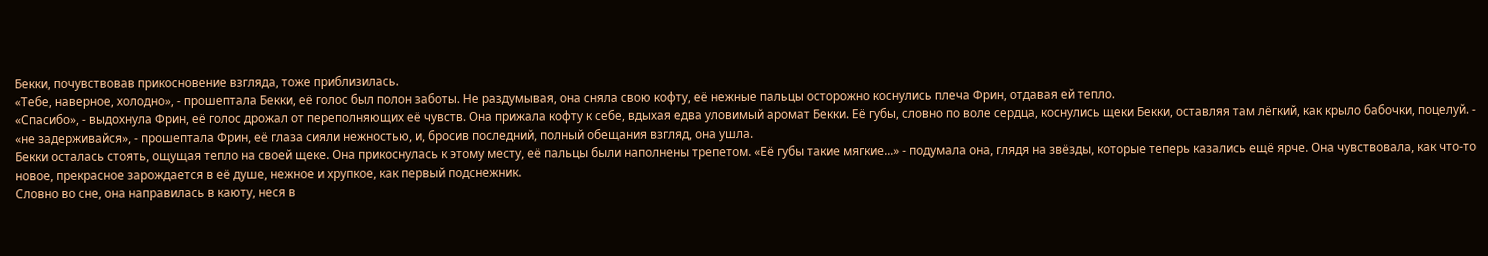Бекки, почувствовав прикосновение взгляда, тоже приблизилась.
«Тебе, наверное, холодно», - прошептала Бекки, её голос был полон заботы. Не раздумывая, она сняла свою кофту, её нежные пальцы осторожно коснулись плеча Фрин, отдавая ей тепло.
«Спасибо», - выдохнула Фрин, её голос дрожал от переполняющих её чувств. Она прижала кофту к себе, вдыхая едва уловимый аромат Бекки. Её губы, словно по воле сердца, коснулись щеки Бекки, оставляя там лёгкий, как крыло бабочки, поцелуй. - «не задерживайся», - прошептала Фрин, её глаза сияли нежностью, и, бросив последний, полный обещания взгляд, она ушла.
Бекки осталась стоять, ощущая тепло на своей щеке. Она прикоснулась к этому месту, её пальцы были наполнены трепетом. «Её губы такие мягкие...» - подумала она, глядя на звёзды, которые теперь казались ещё ярче. Она чувствовала, как что-то новое, прекрасное зарождается в её душе, нежное и хрупкое, как первый подснежник.
Словно во сне, она направилась в каюту, неся в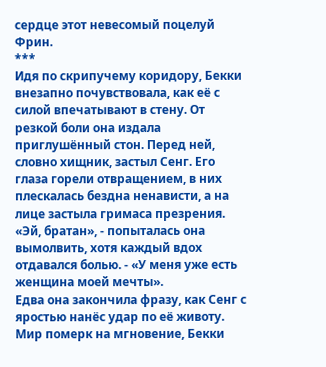сердце этот невесомый поцелуй Фрин.
***
Идя по скрипучему коридору, Бекки внезапно почувствовала, как её с силой впечатывают в стену. От резкой боли она издала
приглушённый стон. Перед ней, словно хищник, застыл Сенг. Его глаза горели отвращением, в них плескалась бездна ненависти, а на лице застыла гримаса презрения.
«Эй, братан», - попыталась она вымолвить, хотя каждый вдох отдавался болью. - «У меня уже есть женщина моей мечты».
Едва она закончила фразу, как Сенг с яростью нанёс удар по её животу. Мир померк на мгновение, Бекки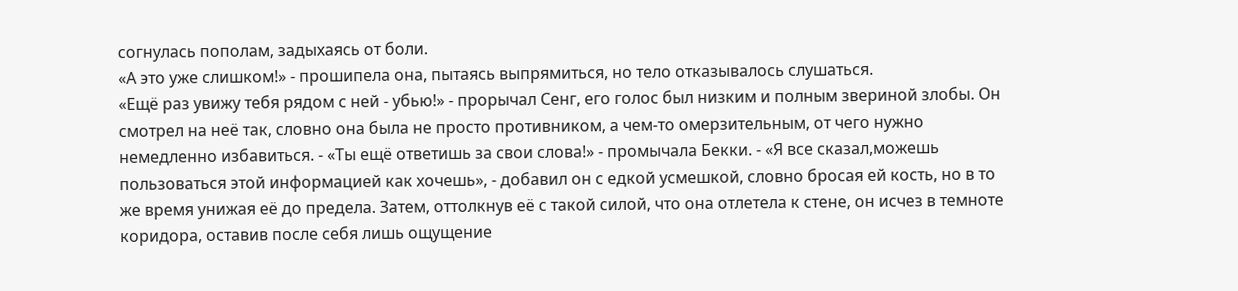согнулась пополам, задыхаясь от боли.
«А это уже слишком!» - прошипела она, пытаясь выпрямиться, но тело отказывалось слушаться.
«Ещё раз увижу тебя рядом с ней - убью!» - прорычал Сенг, его голос был низким и полным звериной злобы. Он смотрел на неё так, словно она была не просто противником, а чем-то омерзительным, от чего нужно немедленно избавиться. - «Ты ещё ответишь за свои слова!» - промычала Бекки. - «Я все сказал,можешь пользоваться этой информацией как хочешь», - добавил он с едкой усмешкой, словно бросая ей кость, но в то же время унижая её до предела. Затем, оттолкнув её с такой силой, что она отлетела к стене, он исчез в темноте коридора, оставив после себя лишь ощущение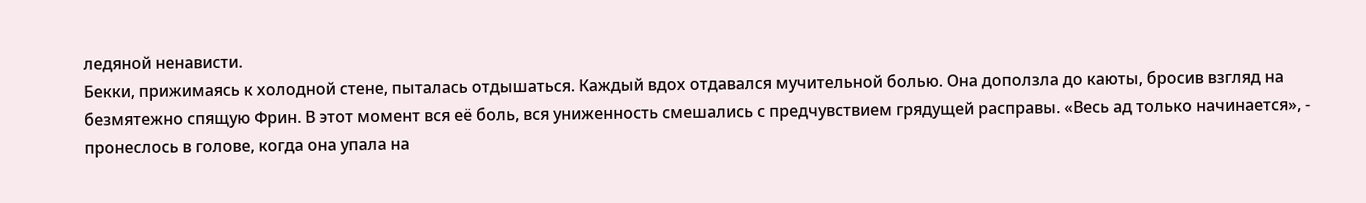ледяной ненависти.
Бекки, прижимаясь к холодной стене, пыталась отдышаться. Каждый вдох отдавался мучительной болью. Она доползла до каюты, бросив взгляд на безмятежно спящую Фрин. В этот момент вся её боль, вся униженность смешались с предчувствием грядущей расправы. «Весь ад только начинается», - пронеслось в голове, когда она упала на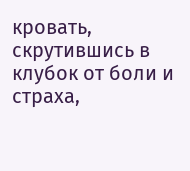кровать, скрутившись в клубок от боли и страха,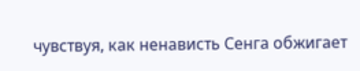чувствуя, как ненависть Сенга обжигает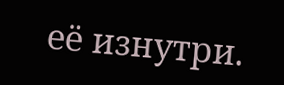её изнутри.